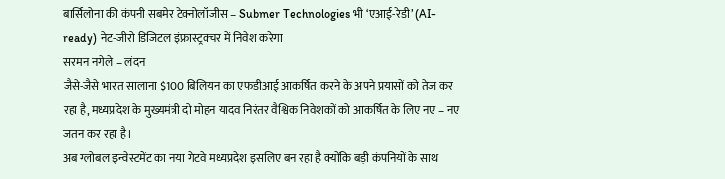बार्सिलोना की कंपनी सबमेर टेक्नोलॉजीस – Submer Technologies भी ‘एआई-रेडी’ (AI-ready) नेट-जीरो डिजिटल इंफ्रास्ट्रक्चर में निवेश करेगा
सरमन नगेले – लंदन
जैसे-जैसे भारत सालाना $100 बिलियन का एफडीआई आकर्षित करने के अपने प्रयासों को तेज कर रहा है, मध्यप्रदेश के मुख्यमंत्री दो मोहन यादव निरंतर वैश्विक निवेशकों को आकर्षित के लिए नए – नए जतन कर रहा है।
अब ग्लोबल इन्वेस्टमेंट का नया गेटवे मध्यप्रदेश इसलिए बन रहा है क्योंकि बड़ी कंपनियों के साथ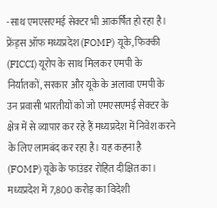-साथ एमएसएमई सेक्टर भी आकर्षित हो रहा है।
फ्रेंड्स ऑफ मध्यप्रदेश (FOMP) यूके, फिक्की (FICCI) यूरोप के साथ मिलकर एमपी के निर्यातकों, सरकार और यूके के अलावा एमपी के उन प्रवासी भारतीयों को जो एमएसएमई सेक्टर के क्षेत्र में से व्यापार कर रहे हैं मध्यप्रदेश में निवेश करने के लिए लामबंद कर रहा है। यह कहना है (FOMP) यूके के फाउंडर रोहित दीक्षित का ।
मध्यप्रदेश में 7,800 करोड़ का विदेशी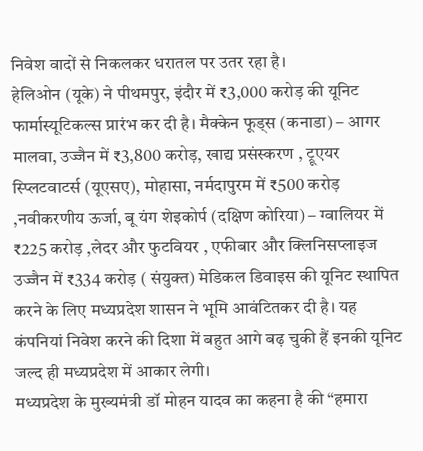निवेश वादों से निकलकर धरातल पर उतर रहा है।
हेलिओन (यूके) ने पीथमपुर, इंदौर में ₹3,000 करोड़ की यूनिट फार्मास्यूटिकल्स प्रारंभ कर दी है। मैक्केन फूड्स (कनाडा) – आगर मालवा, उज्जैन में ₹3,800 करोड़, खाद्य प्रसंस्करण , ट्रूएयर स्प्लिटवाटर्स (यूएसए), मोहासा, नर्मदापुरम में ₹500 करोड़ ,नवीकरणीय ऊर्जा, बू यंग शेइकोर्प (दक्षिण कोरिया) – ग्वालियर में ₹225 करोड़ ,लेदर और फुटवियर , एफीबार और क्लिनिसप्लाइज उज्जैन में ₹334 करोड़ ( संयुक्त) मेडिकल डिवाइस की यूनिट स्थापित करने के लिए मध्यप्रदेश शासन ने भूमि आवंटितकर दी है। यह कंपनियां निवेश करने की दिशा में बहुत आगे बढ़ चुकी हैं इनकी यूनिट जल्द ही मध्यप्रदेश में आकार लेगी।
मध्यप्रदेश के मुख्यमंत्री डॉ मोहन यादव का कहना है की “हमारा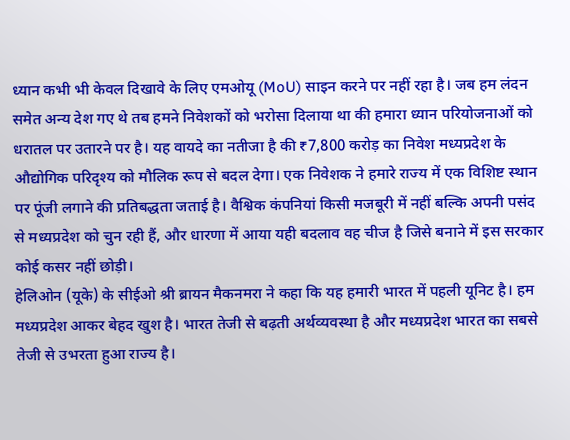ध्यान कभी भी केवल दिखावे के लिए एमओयू (MoU) साइन करने पर नहीं रहा है। जब हम लंदन समेत अन्य देश गए थे तब हमने निवेशकों को भरोसा दिलाया था की हमारा ध्यान परियोजनाओं को धरातल पर उतारने पर है। यह वायदे का नतीजा है की ₹7,800 करोड़ का निवेश मध्यप्रदेश के औद्योगिक परिदृश्य को मौलिक रूप से बदल देगा। एक निवेशक ने हमारे राज्य में एक विशिष्ट स्थान पर पूंजी लगाने की प्रतिबद्धता जताई है। वैश्विक कंपनियां किसी मजबूरी में नहीं बल्कि अपनी पसंद से मध्यप्रदेश को चुन रही हैं, और धारणा में आया यही बदलाव वह चीज है जिसे बनाने में इस सरकार कोई कसर नहीं छोड़ी।
हेलिओन (यूके) के सीईओ श्री ब्रायन मैकनमरा ने कहा कि यह हमारी भारत में पहली यूनिट है। हम मध्यप्रदेश आकर बेहद खुश है। भारत तेजी से बढ़ती अर्थव्यवस्था है और मध्यप्रदेश भारत का सबसे तेजी से उभरता हुआ राज्य है।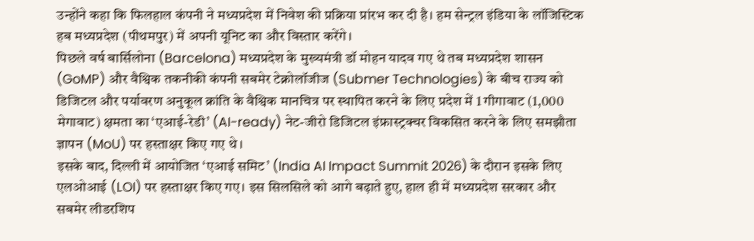उन्होंने कहा कि फिलहाल कंपनी ने मध्यप्रदेश में निवेश की प्रक्रिया प्रांरभ कर दी है। हम सेन्ट्रल इंडिया के लॉजिस्टिक हब मध्यप्रदेश (पीथमपुर) में अपनी यूनिट का और विस्तार करेंगे।
पिछले वर्ष बार्सिलोना (Barcelona) मध्यप्रदेश के मुख्यमंत्री डॉ मोहन यादव गए थे तब मध्यप्रदेश शासन (GoMP) और वैश्विक तकनीकी कंपनी सबमेर टेक्नोलॉजीज (Submer Technologies) के बीच राज्य को डिजिटल और पर्यावरण अनुकूल क्रांति के वैश्विक मानचित्र पर स्थापित करने के लिए प्रदेश में 1 गीगावाट (1,000 मेगावाट) क्षमता का ‘एआई-रेडी’ (AI-ready) नेट-जीरो डिजिटल इंफ्रास्ट्रक्चर विकसित करने के लिए समझौता ज्ञापन (MoU) पर हस्ताक्षर किए गए थे।
इसके बाद, दिल्ली में आयोजित ‘एआई समिट’ (India AI Impact Summit 2026) के दौरान इसके लिए एलओआई (LOI) पर हस्ताक्षर किए गए। इस सिलसिले को आगे बढ़ाते हुए, हाल ही में मध्यप्रदेश सरकार और सबमेर लीडरशिप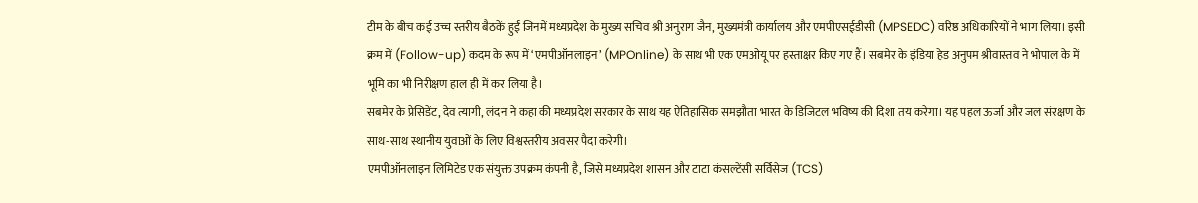टीम के बीच कई उच्च स्तरीय बैठकें हुईं जिनमें मध्यप्रदेश के मुख्य सचिव श्री अनुराग जैन, मुख्यमंत्री कार्यालय और एमपीएसईडीसी (MPSEDC) वरिष्ठ अधिकारियों ने भाग लिया। इसी क्रम में (Follow-up) कदम के रूप में ‘एमपीऑनलाइन’ (MPOnline) के साथ भी एक एमओयू पर हस्ताक्षर किए गए हैं। सबमेर के इंडिया हेड अनुपम श्रीवास्तव ने भोपाल के में भूमि का भी निरीक्षण हाल ही में कर लिया है।
सबमेर के प्रेसिडेंट, देव त्यागी, लंदन ने कहा की मध्यप्रदेश सरकार के साथ यह ऐतिहासिक समझौता भारत के डिजिटल भविष्य की दिशा तय करेगा। यह पहल ऊर्जा और जल संरक्षण के साथ-साथ स्थानीय युवाओं के लिए विश्वस्तरीय अवसर पैदा करेगी।
एमपीऑनलाइन लिमिटेड एक संयुक्त उपक्रम कंपनी है, जिसे मध्यप्रदेश शासन और टाटा कंसल्टेंसी सर्विसेज (TCS)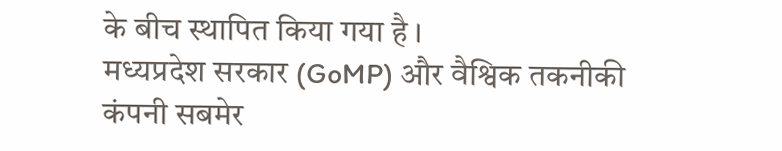के बीच स्थापित किया गया है ।
मध्यप्रदेश सरकार (GoMP) और वैश्विक तकनीकी कंपनी सबमेर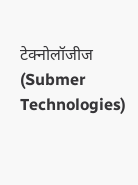टेक्नोलॉजीज (Submer Technologies)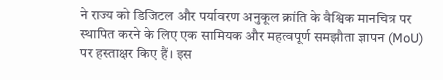ने राज्य को डिजिटल और पर्यावरण अनुकूल क्रांति के वैश्विक मानचित्र पर स्थापित करने के लिए एक सामियक और महत्वपूर्ण समझौता ज्ञापन (MoU) पर हस्ताक्षर किए हैं। इस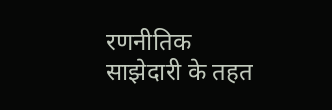रणनीतिक साझेदारी के तहत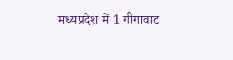मध्यप्रदेश में 1 गीगावाट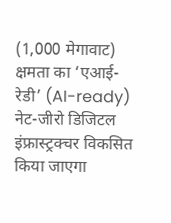(1,000 मेगावाट) क्षमता का ‘एआई-रेडी’ (AI-ready) नेट-जीरो डिजिटल इंफ्रास्ट्रक्चर विकसित किया जाएगा